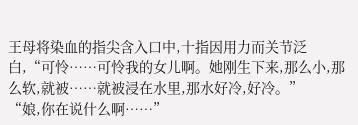王母将染血的指尖含入口中,十指因用力而关节泛白,“可怜……可怜我的女儿啊。她刚生下来,那么小,那么软,就被……就被浸在水里,那水好冷,好冷。”
“娘,你在说什么啊……”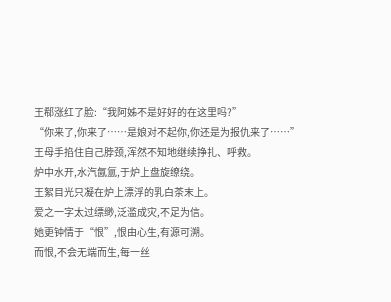王郗涨红了脸:“我阿姊不是好好的在这里吗?”
“你来了,你来了……是娘对不起你,你还是为报仇来了……”
王母手掐住自己脖颈,浑然不知地继续挣扎、呼救。
炉中水开,水汽氤氲,于炉上盘旋缭绕。
王絮目光只凝在炉上漂浮的乳白茶末上。
爱之一字太过缥缈,泛滥成灾,不足为信。
她更钟情于“恨”,恨由心生,有源可溯。
而恨,不会无端而生,每一丝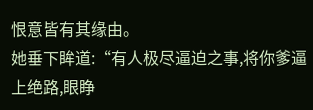恨意皆有其缘由。
她垂下眸道:“有人极尽逼迫之事,将你爹逼上绝路,眼睁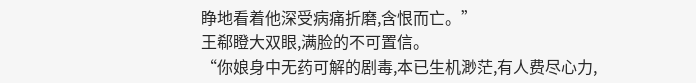睁地看着他深受病痛折磨,含恨而亡。”
王郗瞪大双眼,满脸的不可置信。
“你娘身中无药可解的剧毒,本已生机渺茫,有人费尽心力,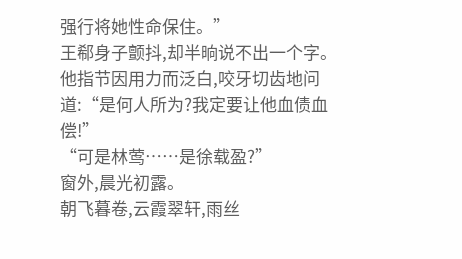强行将她性命保住。”
王郗身子颤抖,却半晌说不出一个字。
他指节因用力而泛白,咬牙切齿地问道:“是何人所为?我定要让他血债血偿!”
“可是林莺……是徐载盈?”
窗外,晨光初露。
朝飞暮卷,云霞翠轩,雨丝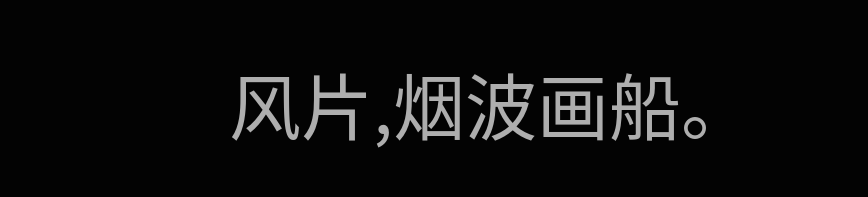风片,烟波画船。